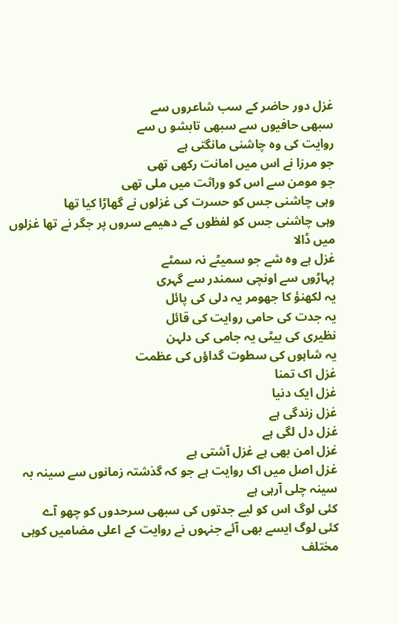غزل دور حاضر کے سب شاعروں سے
سبھی حافیوں سے سبھی تابشو ں سے
روايت کی وه چاشنی مانگتی ہے
جو مرزا نے اس میں امانت رکھی تھی
جو مومن سے اس کو وراثت میں ملی تھی
وہی چاشنی جس کو حسرت کی غزلوں نے گھاڑا کیا تھا
وہی چاشنی جس کو لفظوں کے دھیمے سروں پر جگر نے تھا غزلوں میں ڈالا
غزل ہے وه شے جو سمیٹے نہ سمٹے
پہاڑوں سے اونچی سمندر سے گہری
یہ لکھنؤ کا جھومر یہ دلی کی پائل
یہ جدت کی حامی روایت کی قائل
نظیری کی بیٹی یہ جامی کی دلہن
یہ شاہوں کی سطوت گداؤں کی عظمت
غزل اک تمنا
غزل ایک دنیا
غزل زندگی ہے
غزل دل لگی ہے
غزل امن بھی ہے غزل آشتی ہے
غزل اصل میں اک روایت ہے جو کہ گذشتہ زمانوں سے سینہ بہ سینہ چلی آرہی ہے
کئی لوگ اس کو لیے جدتوں کی سبھی سرحدوں کو چھو آے
کئی لوگ ایسے بھی آئے جنہوں نے روایت کے اعلی مضامیں کوہی مختلف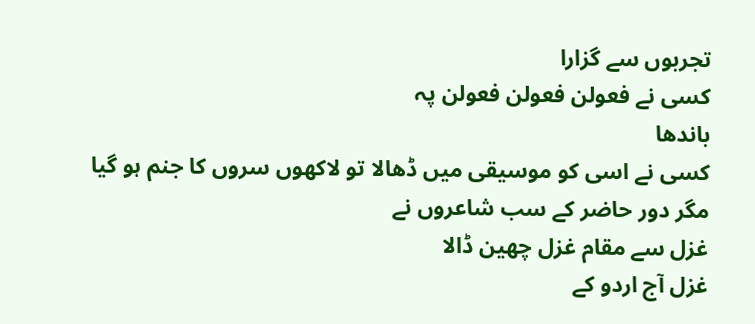تجربوں سے گزارا
کسی نے فعولن فعولن فعولن پہ
باندھا
کسی نے اسی کو موسیقی میں ڈھالا تو لاکھوں سروں کا جنم ہو گیا
مگر دور حاضر کے سب شاعروں نے
غزل سے مقام غزل چھین ڈالا
غزل آج اردو کے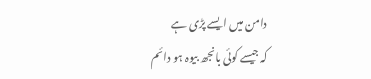دامن میں ایسے پڑی ہے
کہ جیسے کوئی بانجھ بیوہ ہو دائم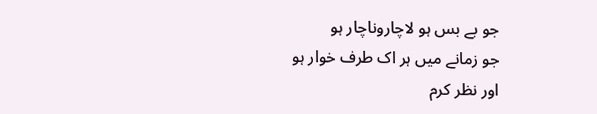جو بے بس ہو لاچاروناچار ہو
جو زمانے میں ہر اک طرف خوار ہو
اور نظر کرم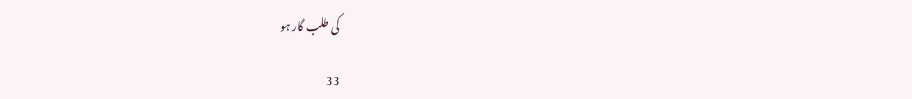کی طلب گار ہو

33